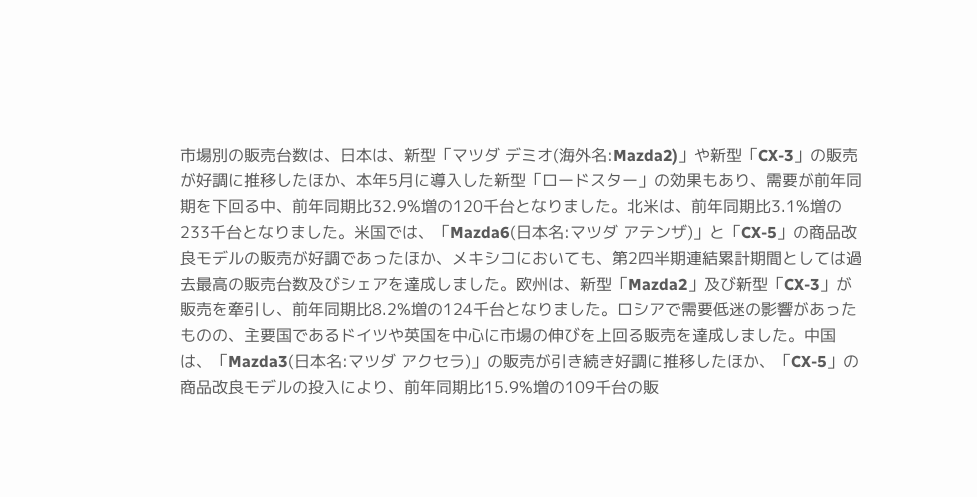市場別の販売台数は、日本は、新型「マツダ デミオ(海外名:Mazda2)」や新型「CX-3」の販売が好調に推移したほか、本年5月に導入した新型「ロードスター」の効果もあり、需要が前年同期を下回る中、前年同期比32.9%増の120千台となりました。北米は、前年同期比3.1%増の233千台となりました。米国では、「Mazda6(日本名:マツダ アテンザ)」と「CX-5」の商品改良モデルの販売が好調であったほか、メキシコにおいても、第2四半期連結累計期間としては過去最高の販売台数及びシェアを達成しました。欧州は、新型「Mazda2」及び新型「CX-3」が販売を牽引し、前年同期比8.2%増の124千台となりました。ロシアで需要低迷の影響があったものの、主要国であるドイツや英国を中心に市場の伸びを上回る販売を達成しました。中国は、「Mazda3(日本名:マツダ アクセラ)」の販売が引き続き好調に推移したほか、「CX-5」の商品改良モデルの投入により、前年同期比15.9%増の109千台の販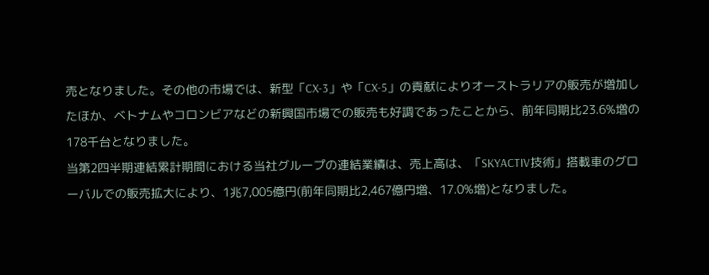売となりました。その他の市場では、新型「CX-3」や「CX-5」の貢献によりオーストラリアの販売が増加したほか、ベトナムやコロンビアなどの新興国市場での販売も好調であったことから、前年同期比23.6%増の178千台となりました。
当第2四半期連結累計期間における当社グループの連結業績は、売上高は、「SKYACTIV技術」搭載車のグローバルでの販売拡大により、1兆7,005億円(前年同期比2,467億円増、17.0%増)となりました。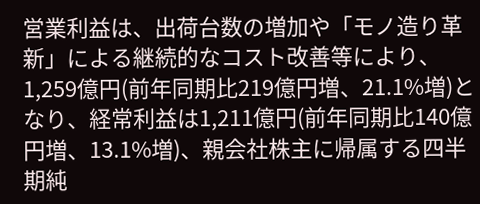営業利益は、出荷台数の増加や「モノ造り革新」による継続的なコスト改善等により、1,259億円(前年同期比219億円増、21.1%増)となり、経常利益は1,211億円(前年同期比140億円増、13.1%増)、親会社株主に帰属する四半期純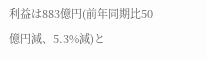利益は883億円(前年同期比50億円減、5.3%減)と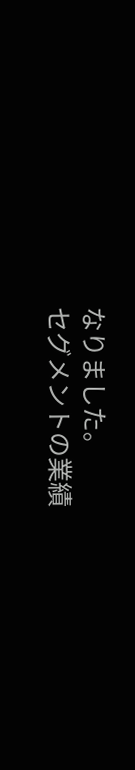なりました。
セグメントの業績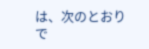は、次のとおりで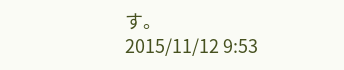す。
2015/11/12 9:53